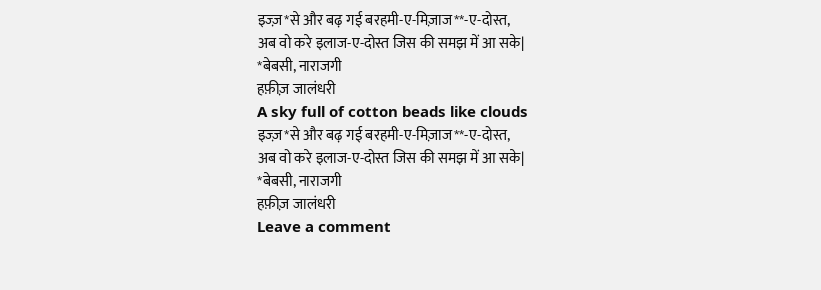इज्ज़*से और बढ़ गई बरहमी-ए-मिज़ाज**-ए-दोस्त,
अब वो करे इलाज-ए-दोस्त जिस की समझ में आ सके|
*बेबसी, नाराजगी
हफ़ीज़ जालंधरी
A sky full of cotton beads like clouds
इज्ज़*से और बढ़ गई बरहमी-ए-मिज़ाज**-ए-दोस्त,
अब वो करे इलाज-ए-दोस्त जिस की समझ में आ सके|
*बेबसी, नाराजगी
हफ़ीज़ जालंधरी
Leave a comment